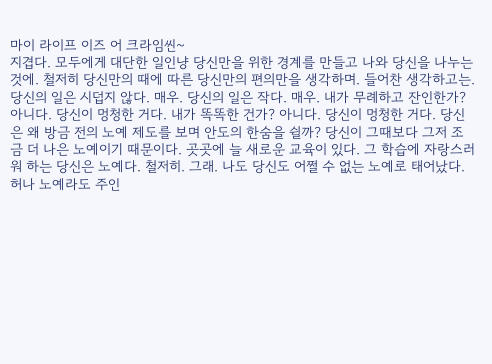마이 라이프 이즈 어 크라임씬~
지겹다. 모두에게 대단한 일인냥 당신만을 위한 경계를 만들고 나와 당신을 나누는 것에. 철저히 당신만의 때에 따른 당신만의 편의만을 생각하며. 들어찬 생각하고는. 당신의 일은 시덥지 않다. 매우. 당신의 일은 작다. 매우. 내가 무례하고 잔인한가? 아니다. 당신이 멍청한 거다. 내가 똑똑한 건가? 아니다. 당신이 멍청한 거다. 당신은 왜 방금 전의 노예 제도를 보며 안도의 한숨을 쉴까? 당신이 그때보다 그저 조금 더 나은 노예이기 때문이다. 곳곳에 늘 새로운 교육이 있다. 그 학습에 자랑스러워 하는 당신은 노예다. 철저히. 그래. 나도 당신도 어쩔 수 없는 노예로 태어났다. 허나 노예라도 주인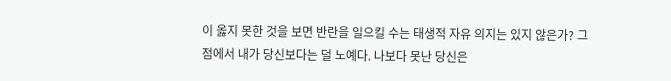이 옳지 못한 것을 보면 반란을 일으킬 수는 태생적 자유 의지는 있지 않은가? 그 점에서 내가 당신보다는 덜 노예다. 나보다 못난 당신은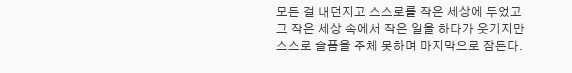모든 걸 내던지고 스스로를 작은 세상에 두었고 그 작은 세상 속에서 작은 일을 하다가 웃기지만 스스로 슬픔을 주체 못하며 마지막으로 잠든다.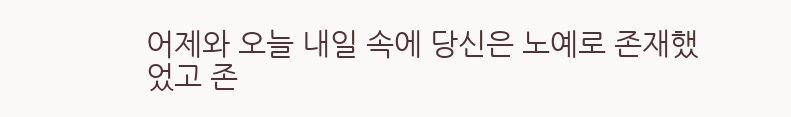어제와 오늘 내일 속에 당신은 노예로 존재했었고 존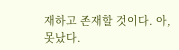재하고 존재할 것이다. 아, 못났다.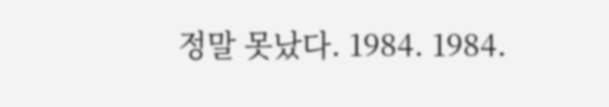정말 못났다. 1984. 1984.